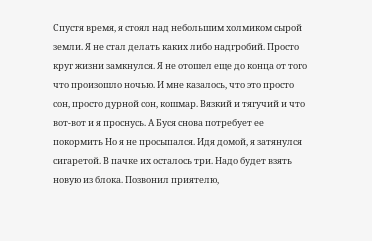Спустя время, я стоял над небольшим холмиком сырой земли. Я не стал делать каких либо надгробий. Просто круг жизни замкнулся. Я не отошел еще до конца от того что произошло ночью. И мне казалось, что это просто сон, просто дурной сон, кошмар. Вязкий и тягучий и что вот-вот и я проснусь. А Буся снова потребует ее покормить Но я не просыпался. Идя домой, я затянулся сигаретой. В пачке их осталось три. Надо будет взять новую из блока. Позвонил приятелю,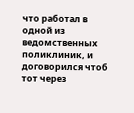что работал в одной из ведомственных поликлиник, и договорился чтоб тот через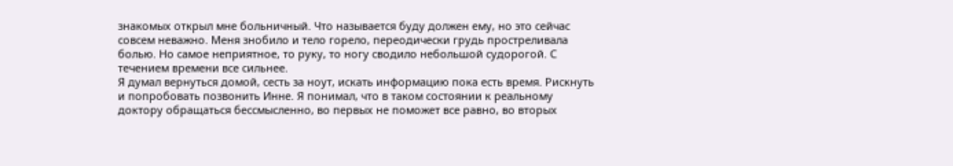знакомых открыл мне больничный. Что называется буду должен ему, но это сейчас совсем неважно. Меня знобило и тело горело, переодически грудь простреливала болью. Но самое неприятное, то руку, то ногу сводило небольшой судорогой. С течением времени все сильнее.
Я думал вернуться домой, сесть за ноут, искать информацию пока есть время. Рискнуть и попробовать позвонить Инне. Я понимал, что в таком состоянии к реальному доктору обращаться бессмысленно, во первых не поможет все равно, во вторых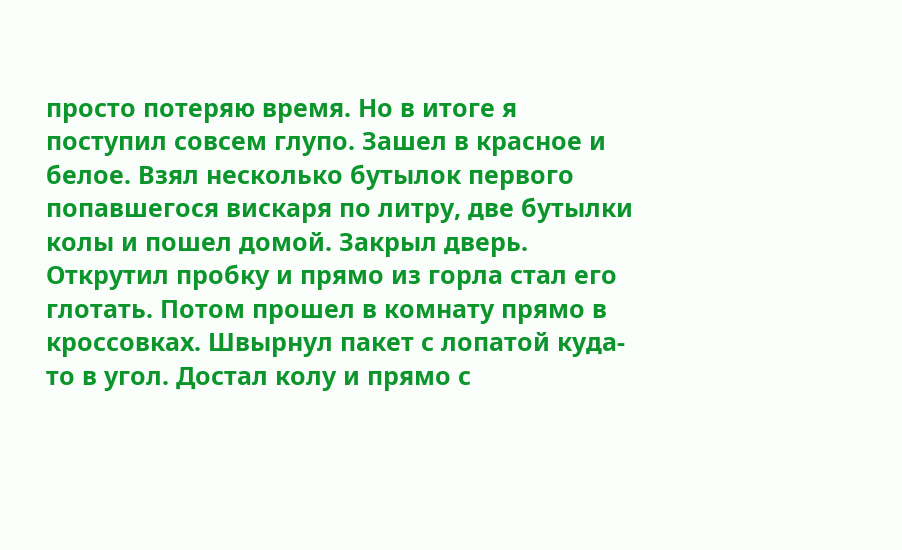просто потеряю время. Но в итоге я поступил совсем глупо. Зашел в красное и белое. Взял несколько бутылок первого попавшегося вискаря по литру, две бутылки колы и пошел домой. Закрыл дверь. Открутил пробку и прямо из горла стал его глотать. Потом прошел в комнату прямо в кроссовках. Швырнул пакет с лопатой куда-то в угол. Достал колу и прямо с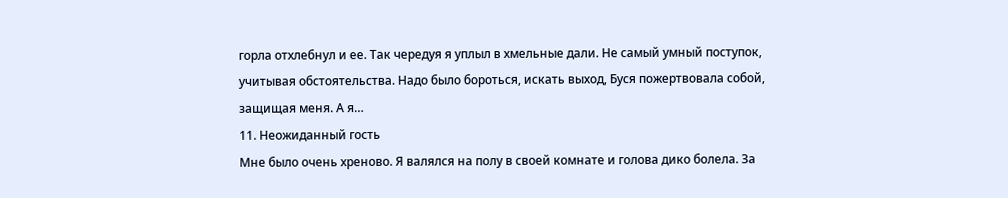горла отхлебнул и ее. Так чередуя я уплыл в хмельные дали. Не самый умный поступок, учитывая обстоятельства. Надо было бороться, искать выход, Буся пожертвовала собой, защищая меня. А я…
11. Неожиданный гость
Мне было очень хреново. Я валялся на полу в своей комнате и голова дико болела. За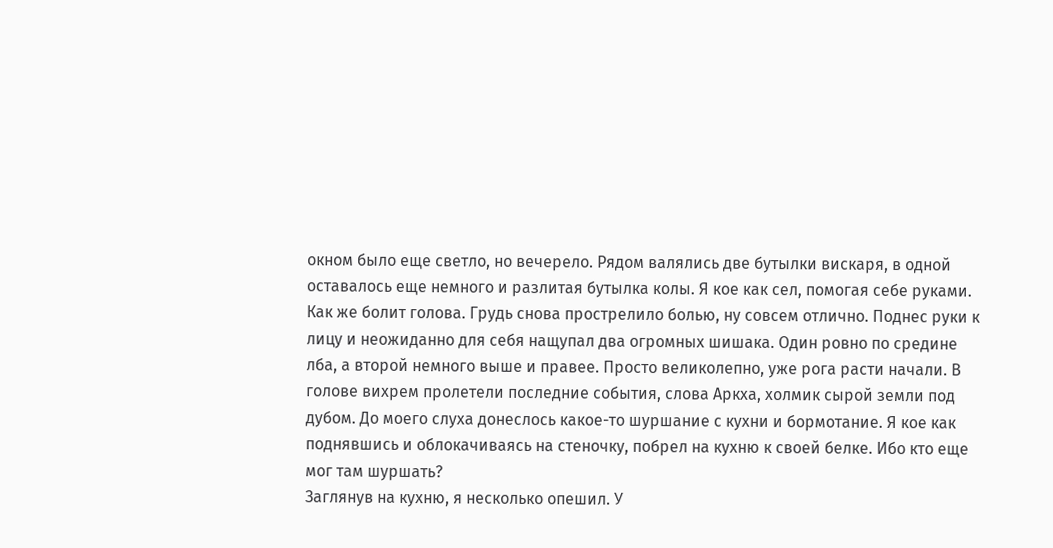окном было еще светло, но вечерело. Рядом валялись две бутылки вискаря, в одной оставалось еще немного и разлитая бутылка колы. Я кое как сел, помогая себе руками. Как же болит голова. Грудь снова прострелило болью, ну совсем отлично. Поднес руки к лицу и неожиданно для себя нащупал два огромных шишака. Один ровно по средине лба, а второй немного выше и правее. Просто великолепно, уже рога расти начали. В голове вихрем пролетели последние события, слова Аркха, холмик сырой земли под дубом. До моего слуха донеслось какое-то шуршание с кухни и бормотание. Я кое как поднявшись и облокачиваясь на стеночку, побрел на кухню к своей белке. Ибо кто еще мог там шуршать?
Заглянув на кухню, я несколько опешил. У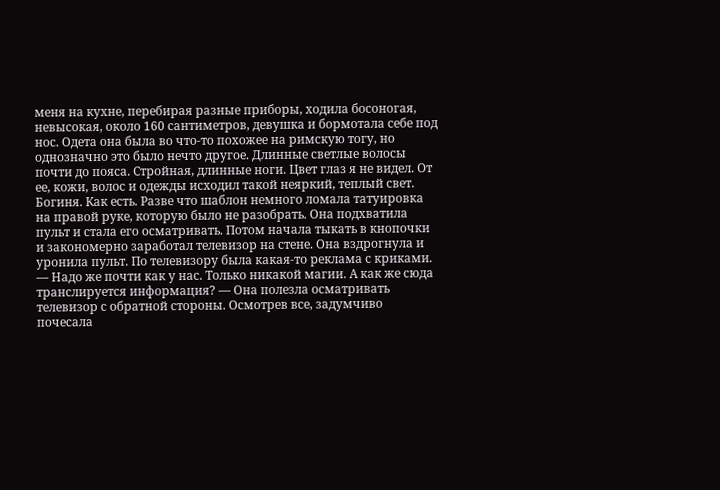меня на кухне, перебирая разные приборы, ходила босоногая, невысокая, около 160 сантиметров, девушка и бормотала себе под нос. Одета она была во что-то похожее на римскую тогу, но однозначно это было нечто другое. Длинные светлые волосы почти до пояса. Стройная, длинные ноги. Цвет глаз я не видел. От ее, кожи, волос и одежды исходил такой неяркий, теплый свет. Богиня. Как есть. Разве что шаблон немного ломала татуировка на правой руке, которую было не разобрать. Она подхватила пульт и стала его осматривать. Потом начала тыкать в кнопочки и закономерно заработал телевизор на стене. Она вздрогнула и уронила пульт. По телевизору была какая-то реклама с криками.
— Надо же почти как у нас. Только никакой магии. А как же сюда транслируется информация? — Она полезла осматривать телевизор с обратной стороны. Осмотрев все, задумчиво почесала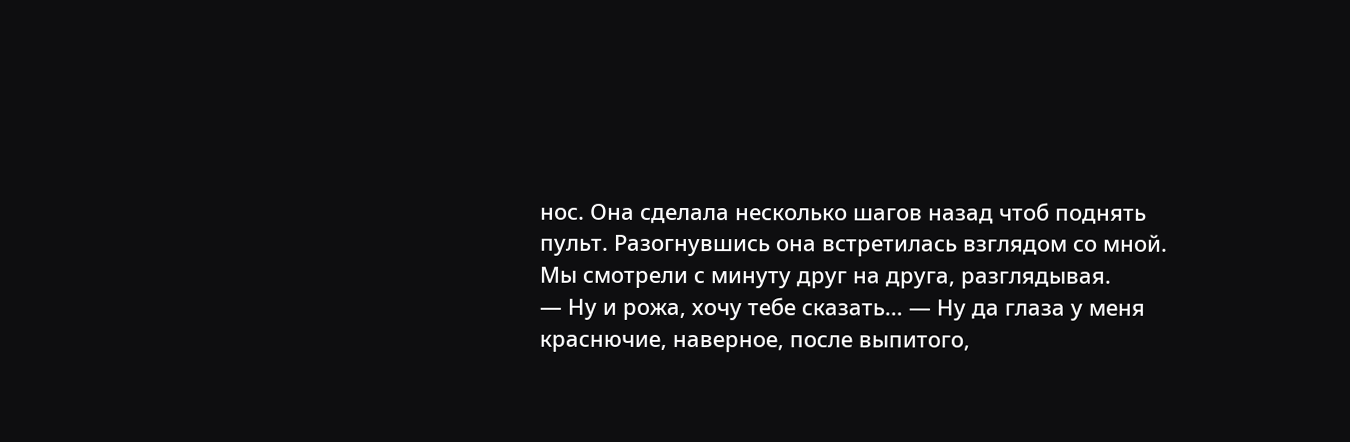нос. Она сделала несколько шагов назад чтоб поднять пульт. Разогнувшись она встретилась взглядом со мной. Мы смотрели с минуту друг на друга, разглядывая.
— Ну и рожа, хочу тебе сказать… — Ну да глаза у меня краснючие, наверное, после выпитого,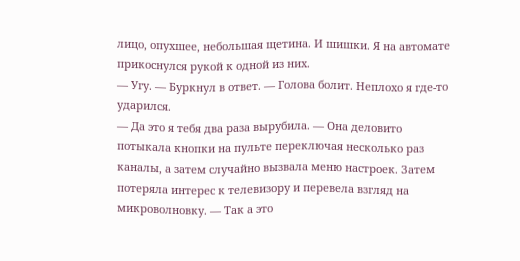лицо, опухшее, небольшая щетина. И шишки. Я на автомате прикоснулся рукой к одной из них.
— Угу. — Буркнул в ответ. — Голова болит. Неплохо я где-то ударился.
— Да это я тебя два раза вырубила. — Она деловито потыкала кнопки на пульте переключая несколько раз каналы, а затем случайно вызвала меню настроек. Затем потеряла интерес к телевизору и перевела взгляд на микроволновку. — Так а это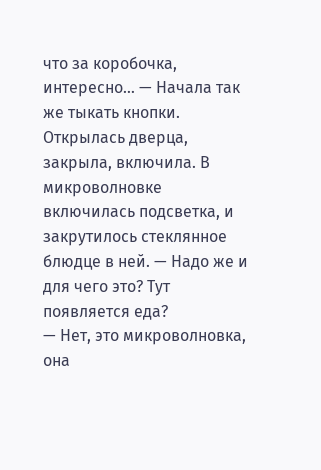что за коробочка, интересно… — Начала так же тыкать кнопки. Открылась дверца, закрыла, включила. В микроволновке включилась подсветка, и закрутилось стеклянное блюдце в ней. — Надо же и для чего это? Тут появляется еда?
— Нет, это микроволновка, она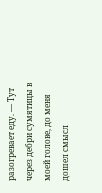разогревает еду. — Тут через дебри сумятицы в моей голове, до меня дошел смысл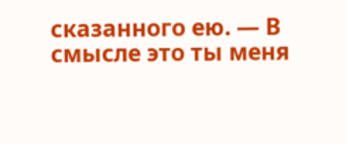сказанного ею. — В смысле это ты меня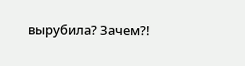вырубила? Зачем?!